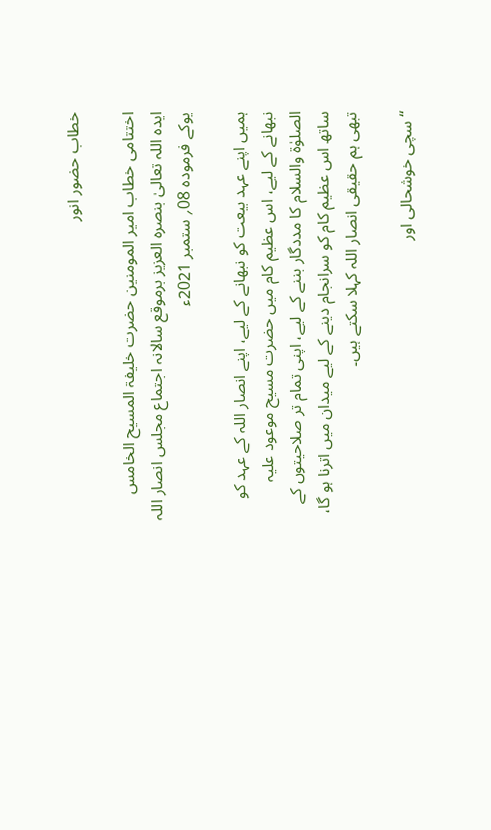خطاب حضور انور

اختتامی خطاب امیر المومنین حضرت خلیفۃ المسیح الخامس ایدہ اللہ تعالیٰ بنصرہ العزیز برموقع سالانہ اجتماع مجلس انصار اللہ یوکے فرمودہ 08؍ ستمبر 2021ء

ہمیں اپنے عہد بیعت کو نبھانے کے لیے، اپنے انصار اللہ کے عہد کو نبھانے کے لیے، اس عظیم کام میں حضرت مسیح موعود علیہ الصلوٰۃ والسلام کا مددگار بننے کے لیے، اپنی تمام تر صلاحیتوں کے ساتھ اس عظیم کام کو سرانجام دینے کے لیے میدان میں اترنا ہو گا، تبھی ہم حقیقی انصار اللہ کہلا سکتے ہیں۔

‘‘سچی خوشحالی اور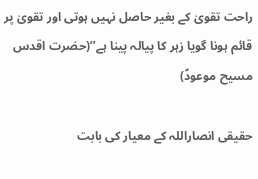راحت تقویٰ کے بغیر حاصل نہیں ہوتی اور تقویٰ پر قائم ہونا گویا زہر کا پیالہ پینا ہے’’(حضرت اقدس مسیح موعودؑ)

حقیقی انصاراللہ کے معیار کی بابت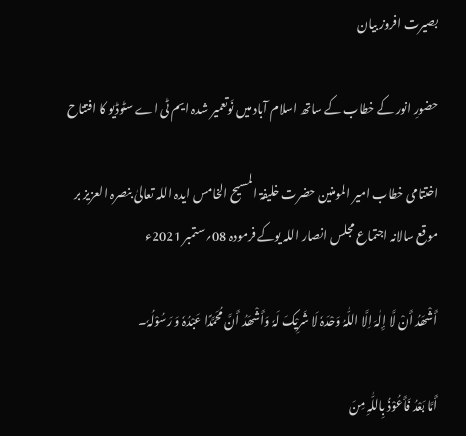بصیرت افروز بیان

حضورِ انور کے خطاب کے ساتھ اسلام آباد میں نَوتعمیر شدہ ایم ٹی اے سٹوڈیو کا افتتاح

اختتامی خطاب امیر المومنین حضرت خلیفۃ المسیح الخامس ایدہ اللہ تعالیٰ بنصرہ العزیز بر موقع سالانہ اجتماع مجلس انصار اللہ یوکے فرمودہ 08؍ستمبر 2021ء

أَشْھَدُ أَنْ لَّا إِلٰہَ اِلَّا اللّٰہُ وَحْدَہٗ لَا شَرِيْکَ لَہٗ وَأَشْھَدُ أَنَّ مُحَمَّدًا عَبْدُہٗ وَ رَسُوْلُہٗ۔

أَمَّا بَعْدُ فَأَعُوْذُ بِاللّٰہِ مِنَ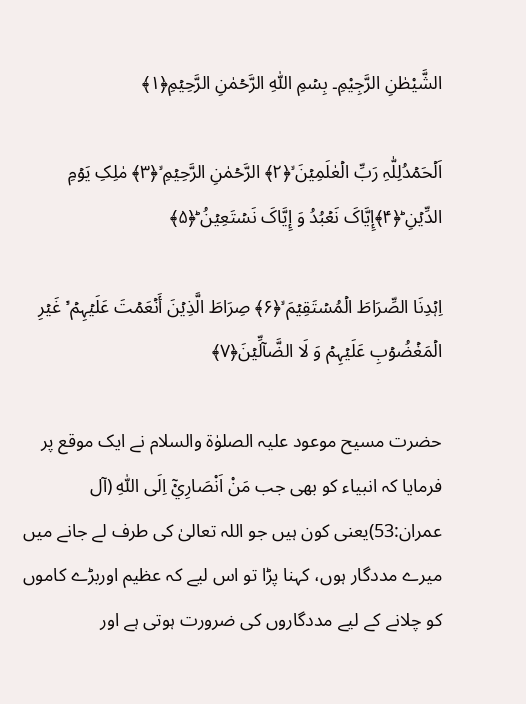الشَّيْطٰنِ الرَّجِيْمِ۔ بِسۡمِ اللّٰہِ الرَّحۡمٰنِ الرَّحِیۡمِ﴿۱﴾

اَلۡحَمۡدُلِلّٰہِ رَبِّ الۡعٰلَمِیۡنَ ۙ﴿۲﴾ الرَّحۡمٰنِ الرَّحِیۡمِ ۙ﴿۳﴾ مٰلِکِ یَوۡمِ الدِّیۡنِ ؕ﴿۴﴾إِیَّاکَ نَعۡبُدُ وَ إِیَّاکَ نَسۡتَعِیۡنُ ؕ﴿۵﴾

اِہۡدِنَا الصِّرَاطَ الۡمُسۡتَقِیۡمَ ۙ﴿۶﴾ صِرَاطَ الَّذِیۡنَ أَنۡعَمۡتَ عَلَیۡہِمۡ ۬ۙ غَیۡرِ الۡمَغۡضُوۡبِ عَلَیۡہِمۡ وَ لَا الضَّآلِّیۡنَ﴿۷﴾

حضرت مسیح موعود علیہ الصلوٰة والسلام نے ایک موقع پر فرمایا کہ انبیاء کو بھی جب مَنْ اَنْصَارِيْٓ اِلَى اللّٰهِ (آل عمران:53)یعنی کون ہیں جو اللہ تعالیٰ کی طرف لے جانے میں میرے مددگار ہوں، کہنا پڑا تو اس لیے کہ عظیم اوربڑے کاموں کو چلانے کے لیے مددگاروں کی ضرورت ہوتی ہے اور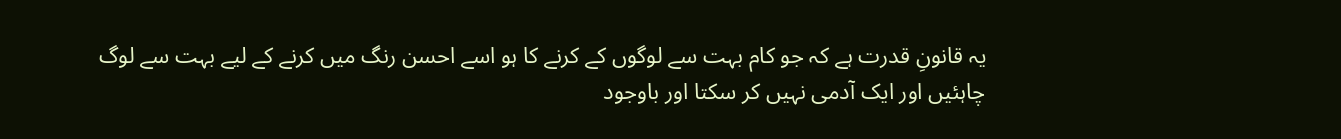یہ قانونِ قدرت ہے کہ جو کام بہت سے لوگوں کے کرنے کا ہو اسے احسن رنگ میں کرنے کے لیے بہت سے لوگ چاہئیں اور ایک آدمی نہیں کر سکتا اور باوجود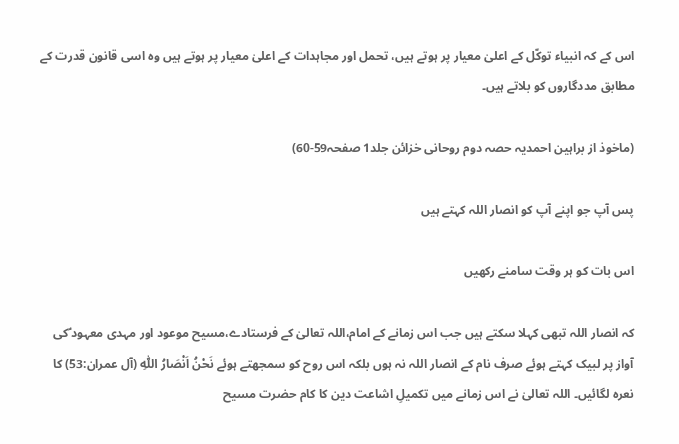اس کے کہ انبیاء توکّل کے اعلیٰ معیار پر ہوتے ہیں، تحمل اور مجاہدات کے اعلیٰ معیار پر ہوتے ہیں وہ اسی قانون قدرت کے مطابق مددگاروں کو بلاتے ہیں۔

(ماخوذ از براہین احمدیہ حصہ دوم روحانی خزائن جلد1 صفحہ59-60)

پس آپ جو اپنے آپ کو انصار اللہ کہتے ہیں

اس بات کو ہر وقت سامنے رکھیں

کہ انصار اللہ تبھی کہلا سکتے ہیں جب اس زمانے کے امام،اللہ تعالیٰ کے فرستادے،مسیح موعود اور مہدی معہود ؑکی آواز پر لبیک کہتے ہوئے صرف نام کے انصار اللہ نہ ہوں بلکہ اس روح کو سمجھتے ہوئے نَحْنُ اَنْصَارُ اللّٰہِ (آل عمران:53) کا نعرہ لگائیں۔ اللہ تعالیٰ نے اس زمانے میں تکمیلِ اشاعت دین کا کام حضرت مسیح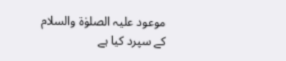موعود علیہ الصلوٰۃ والسلام کے سپرد کیا ہے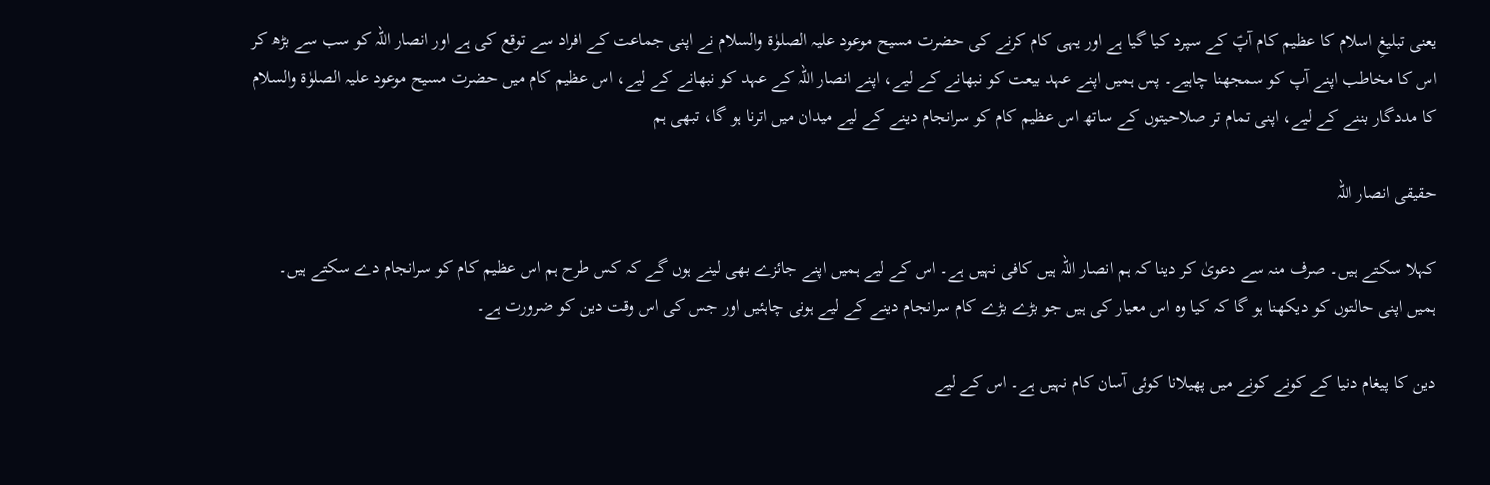یعنی تبلیغِ اسلام کا عظیم کام آپؑ کے سپرد کیا گیا ہے اور یہی کام کرنے کی حضرت مسیح موعود علیہ الصلوٰۃ والسلام نے اپنی جماعت کے افراد سے توقع کی ہے اور انصار اللہ کو سب سے بڑھ کر اس کا مخاطب اپنے آپ کو سمجھنا چاہیے۔ پس ہمیں اپنے عہد بیعت کو نبھانے کے لیے، اپنے انصار اللہ کے عہد کو نبھانے کے لیے، اس عظیم کام میں حضرت مسیح موعود علیہ الصلوٰۃ والسلام کا مددگار بننے کے لیے، اپنی تمام تر صلاحیتوں کے ساتھ اس عظیم کام کو سرانجام دینے کے لیے میدان میں اترنا ہو گا، تبھی ہم

حقیقی انصار اللہ

کہلا سکتے ہیں۔ صرف منہ سے دعویٰ کر دینا کہ ہم انصار اللہ ہیں کافی نہیں ہے۔ اس کے لیے ہمیں اپنے جائزے بھی لینے ہوں گے کہ کس طرح ہم اس عظیم کام کو سرانجام دے سکتے ہیں۔ ہمیں اپنی حالتوں کو دیکھنا ہو گا کہ کیا وہ اس معیار کی ہیں جو بڑے بڑے کام سرانجام دینے کے لیے ہونی چاہئیں اور جس کی اس وقت دین کو ضرورت ہے۔

دین کا پیغام دنیا کے کونے کونے میں پھیلانا کوئی آسان کام نہیں ہے۔ اس کے لیے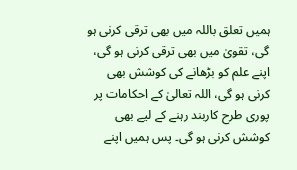ہمیں تعلق باللہ میں بھی ترقی کرنی ہو گی، تقویٰ میں بھی ترقی کرنی ہو گی، اپنے علم کو بڑھانے کی کوشش بھی کرنی ہو گی، اللہ تعالیٰ کے احکامات پر پوری طرح کاربند رہنے کے لیے بھی کوشش کرنی ہو گی۔ پس ہمیں اپنے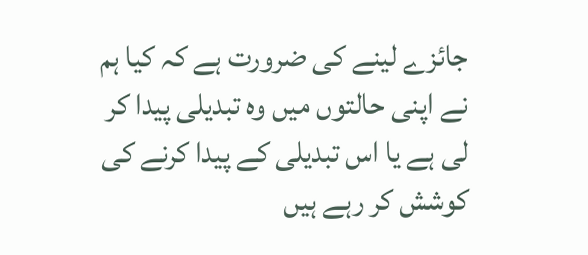جائزے لینے کی ضرورت ہے کہ کیا ہم نے اپنی حالتوں میں وہ تبدیلی پیدا کر لی ہے یا اس تبدیلی کے پیدا کرنے کی کوشش کر رہے ہیں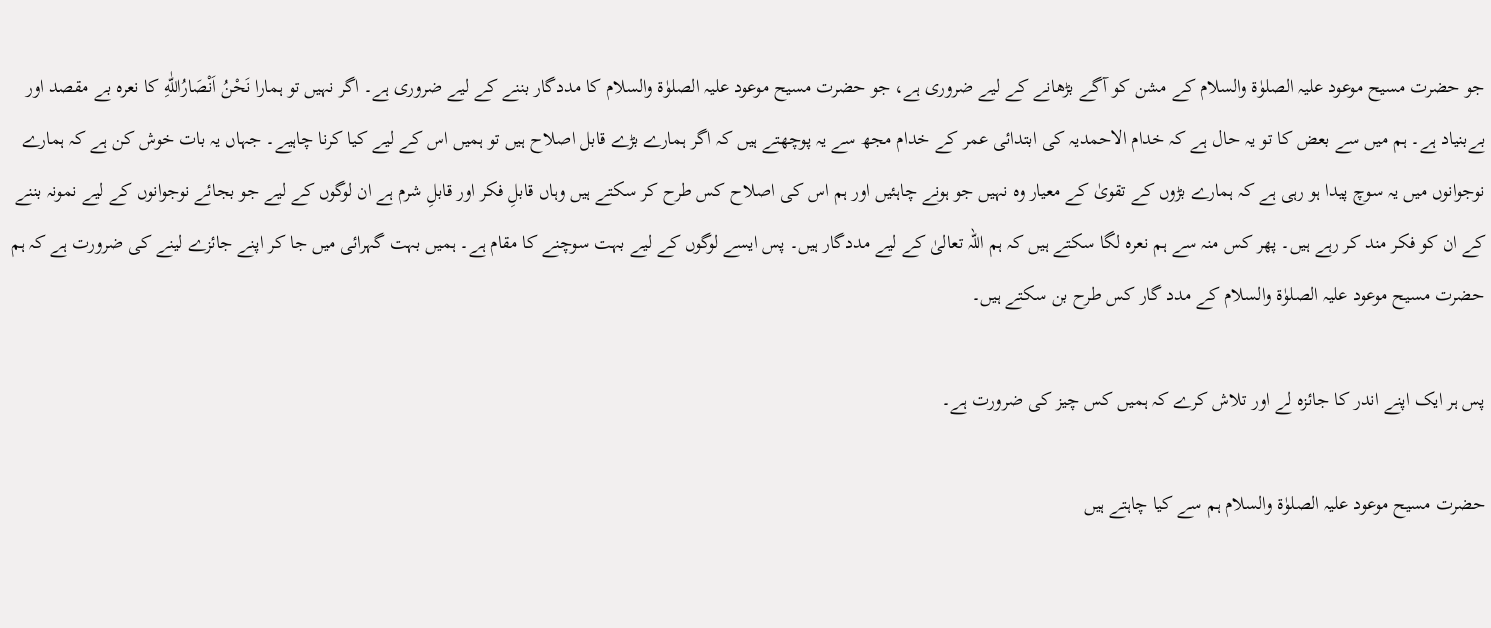جو حضرت مسیح موعود علیہ الصلوٰة والسلام کے مشن کو آگے بڑھانے کے لیے ضروری ہے، جو حضرت مسیح موعود علیہ الصلوٰة والسلام کا مددگار بننے کے لیے ضروری ہے۔ اگر نہیں تو ہمارا نَحْنُ اَنْصَارُاللّٰهِ کا نعرہ بے مقصد اور بےبنیاد ہے۔ ہم میں سے بعض کا تو یہ حال ہے کہ خدام الاحمدیہ کی ابتدائی عمر کے خدام مجھ سے یہ پوچھتے ہیں کہ اگر ہمارے بڑے قابل اصلاح ہیں تو ہمیں اس کے لیے کیا کرنا چاہیے۔ جہاں یہ بات خوش کن ہے کہ ہمارے نوجوانوں میں یہ سوچ پیدا ہو رہی ہے کہ ہمارے بڑوں کے تقویٰ کے معیار وہ نہیں جو ہونے چاہئیں اور ہم اس کی اصلاح کس طرح کر سکتے ہیں وہاں قابلِ فکر اور قابلِ شرم ہے ان لوگوں کے لیے جو بجائے نوجوانوں کے لیے نمونہ بننے کے ان کو فکر مند کر رہے ہیں۔ پھر کس منہ سے ہم نعرہ لگا سکتے ہیں کہ ہم اللہ تعالیٰ کے لیے مددگار ہیں۔ پس ایسے لوگوں کے لیے بہت سوچنے کا مقام ہے۔ ہمیں بہت گہرائی میں جا کر اپنے جائزے لینے کی ضرورت ہے کہ ہم حضرت مسیح موعود علیہ الصلوٰة والسلام کے مدد گار کس طرح بن سکتے ہیں۔

پس ہر ایک اپنے اندر کا جائزہ لے اور تلاش کرے کہ ہمیں کس چیز کی ضرورت ہے۔

حضرت مسیح موعود علیہ الصلوٰة والسلام ہم سے کیا چاہتے ہیں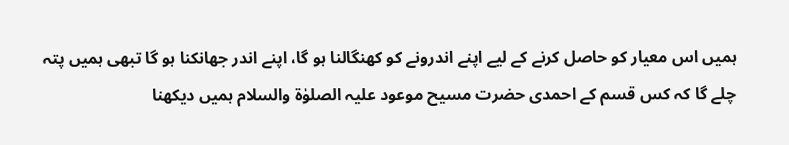ہمیں اس معیار کو حاصل کرنے کے لیے اپنے اندرونے کو کھنگالنا ہو گا، اپنے اندر جھانکنا ہو گا تبھی ہمیں پتہ چلے گا کہ کس قسم کے احمدی حضرت مسیح موعود علیہ الصلوٰة والسلام ہمیں دیکھنا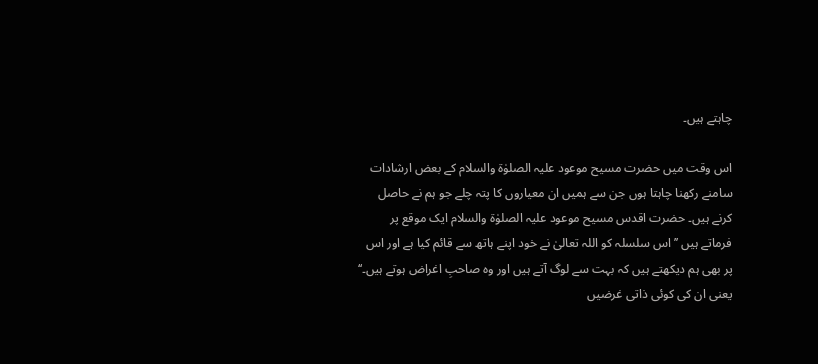چاہتے ہیں۔

اس وقت میں حضرت مسیح موعود علیہ الصلوٰة والسلام کے بعض ارشادات سامنے رکھنا چاہتا ہوں جن سے ہمیں ان معیاروں کا پتہ چلے جو ہم نے حاصل کرنے ہیں۔ حضرت اقدس مسیح موعود علیہ الصلوٰة والسلام ایک موقع پر فرماتے ہیں ’’اس سلسلہ کو اللہ تعالیٰ نے خود اپنے ہاتھ سے قائم کیا ہے اور اس پر بھی ہم دیکھتے ہیں کہ بہت سے لوگ آتے ہیں اور وہ صاحبِ اغراض ہوتے ہیں۔‘‘ یعنی ان کی کوئی ذاتی غرضیں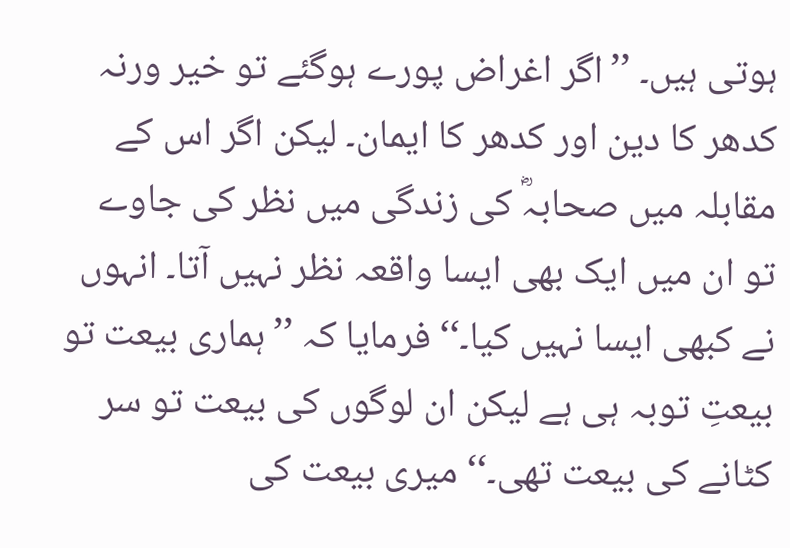ہوتی ہیں۔ ’’اگر اغراض پورے ہوگئے تو خیر ورنہ کدھر کا دین اور کدھر کا ایمان۔ لیکن اگر اس کے مقابلہ میں صحابہؓ کی زندگی میں نظر کی جاوے تو ان میں ایک بھی ایسا واقعہ نظر نہیں آتا۔ انہوں نے کبھی ایسا نہیں کیا۔‘‘ فرمایا کہ ’’ہماری بیعت تو بیعتِ توبہ ہی ہے لیکن ان لوگوں کی بیعت تو سر کٹانے کی بیعت تھی۔‘‘ میری بیعت کی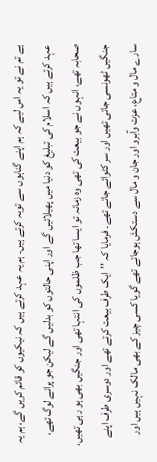ہے تم نے تو یہ اس لیے کہ ہم اپنے گناہوں سے توبہ کرتے ہیں۔ ہم یہ عہد کرتے ہیں کہ نیکیوں کو قائم کریں گے، ہم یہ عہد کرتے ہیں کہ اسلام کی تبلیغ کو دنیا میں پھیلائیں گے اور اپنی حالتوں کو بدلیں گے لیکن جو پرانے لوگ تھے، صحابہ تھے، انہوں نے جو بیعت کی تھی وہ زمانہ تو ایسا تھا جب ظلموں کی انتہا تھی اور جنگیں بھی ہو رہی تھیں، جنگیں ٹھونسی جاتی تھیں اور سر کٹوائے جاتے تھے۔ فرمایا کہ ’’ایک طرف بیعت کرتے تھے اور دوسری طرف اپنے سارے مال و متاع، عزت وآبرو اور جان و مال سے دستکش ہوجاتے تھے گویا کسی چیز کے بھی مالک نہیں ہیں اور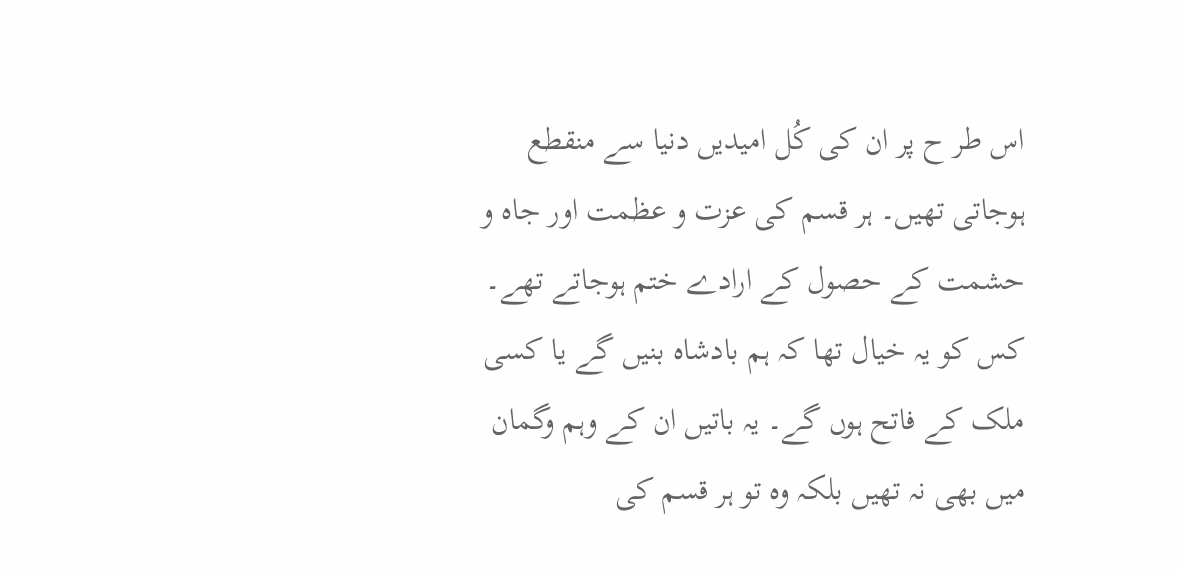اس طر ح پر ان کی کُل امیدیں دنیا سے منقطع ہوجاتی تھیں۔ ہر قسم کی عزت و عظمت اور جاہ و حشمت کے حصول کے ارادے ختم ہوجاتے تھے۔ کس کو یہ خیال تھا کہ ہم بادشاہ بنیں گے یا کسی ملک کے فاتح ہوں گے۔ یہ باتیں ان کے وہم وگمان میں بھی نہ تھیں بلکہ وہ تو ہر قسم کی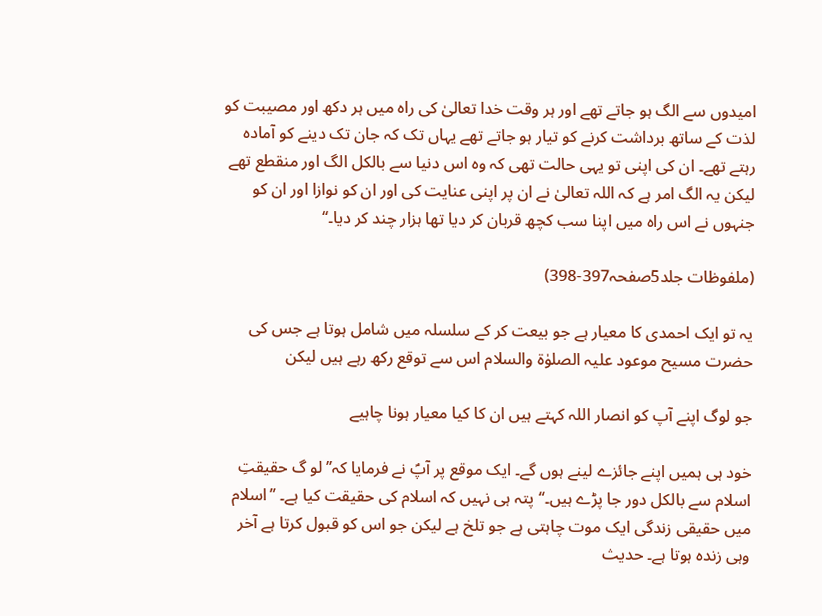امیدوں سے الگ ہو جاتے تھے اور ہر وقت خدا تعالیٰ کی راہ میں ہر دکھ اور مصیبت کو لذت کے ساتھ برداشت کرنے کو تیار ہو جاتے تھے یہاں تک کہ جان تک دینے کو آمادہ رہتے تھے۔ ان کی اپنی تو یہی حالت تھی کہ وہ اس دنیا سے بالکل الگ اور منقطع تھے لیکن یہ الگ امر ہے کہ اللہ تعالیٰ نے ان پر اپنی عنایت کی اور ان کو نوازا اور ان کو جنہوں نے اس راہ میں اپنا سب کچھ قربان کر دیا تھا ہزار چند کر دیا۔‘‘

(ملفوظات جلد5صفحہ397-398)

یہ تو ایک احمدی کا معیار ہے جو بیعت کر کے سلسلہ میں شامل ہوتا ہے جس کی حضرت مسیح موعود علیہ الصلوٰة والسلام اس سے توقع رکھ رہے ہیں لیکن

جو لوگ اپنے آپ کو انصار اللہ کہتے ہیں ان کا کیا معیار ہونا چاہیے

خود ہی ہمیں اپنے جائزے لینے ہوں گے۔ ایک موقع پر آپؑ نے فرمایا کہ’’لو گ حقیقتِ اسلام سے بالکل دور جا پڑے ہیں۔‘‘ پتہ ہی نہیں کہ اسلام کی حقیقت کیا ہے۔ ’’اسلام میں حقیقی زندگی ایک موت چاہتی ہے جو تلخ ہے لیکن جو اس کو قبول کرتا ہے آخر وہی زندہ ہوتا ہے۔ حدیث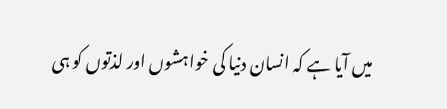میں آیا ہے کہ انسان دنیا کی خواہشوں اور لذتوں کو ہی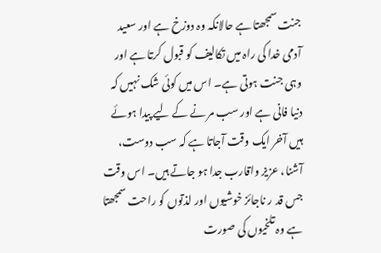جنت سمجھتا ہے حالانکہ وہ دوزخ ہے اور سعید آدمی خدا کی راہ میں تکالیف کو قبول کرتا ہے اور وہی جنت ہوتی ہے۔ اس میں کوئی شک نہیں کہ دنیا فانی ہے اور سب مر نے کے لیے پیدا ہوئے ہیں آخر ایک وقت آجاتا ہے کہ سب دوست، آشنا، عزیز واقارب جدا ہو جاتے ہیں۔ اس وقت جس قد ر ناجائز خوشیوں اور لذتوں کو راحت سمجھتا ہے وہ تلخیوں کی صورت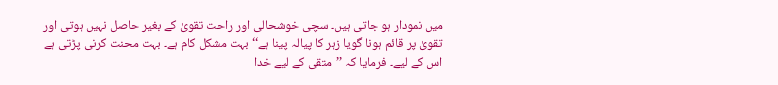میں نمودار ہو جاتی ہیں۔ سچی خوشحالی اور راحت تقویٰ کے بغیر حاصل نہیں ہوتی اور تقویٰ پر قائم ہونا گویا زہر کا پیالہ پینا ہے‘‘ بہت مشکل کام ہے۔ بہت محنت کرنی پڑتی ہے اس کے لیے۔ فرمایا کہ ’’متقی کے لیے خدا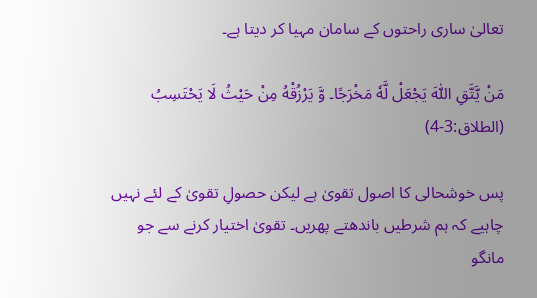تعالیٰ ساری راحتوں کے سامان مہیا کر دیتا ہے۔

مَنْ يَّتَّقِ اللّٰهَ يَجْعَلْ لَّهٗ مَخْرَجًا۔ وَّ يَرْزُقْهُ مِنْ حَيْثُ لَا يَحْتَسِبُ (الطلاق:3-4)

پس خوشحالی کا اصول تقویٰ ہے لیکن حصولِ تقویٰ کے لئے نہیں چاہیے کہ ہم شرطیں باندھتے پھریں۔ تقویٰ اختیار کرنے سے جو مانگو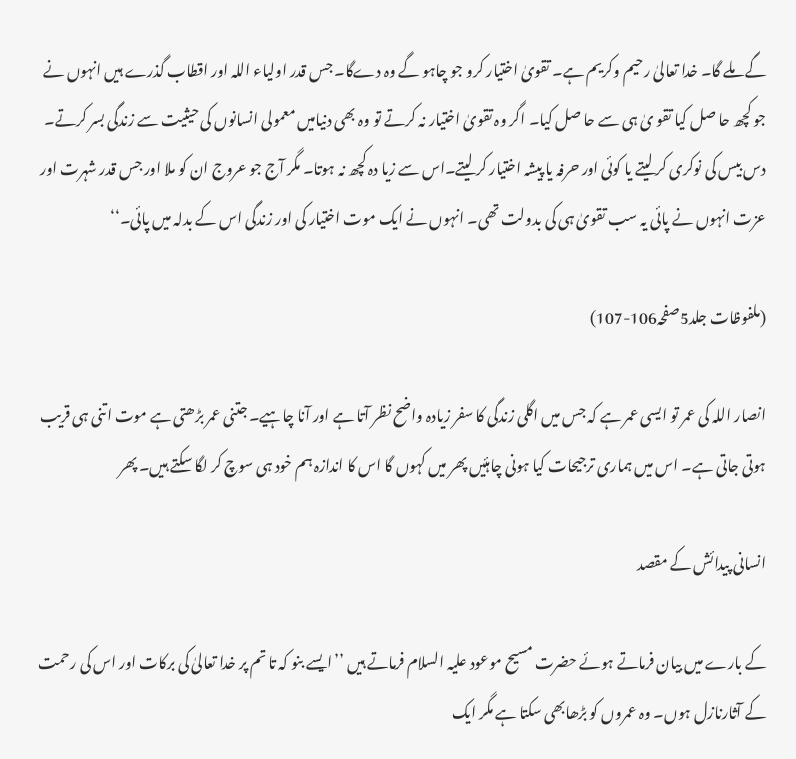گے ملے گا۔ خدا تعالیٰ رحیم وکریم ہے۔ تقویٰ اختیار کرو جو چاہو گے وہ دےگا۔ جس قدر اولیاء اللہ اور اقطاب گذرے ہیں انہوں نے جو کچھ حا صل کیا تقو یٰ ہی سے حا صل کیا۔ اگر وہ تقویٰ اختیار نہ کرتے تو وہ بھی دنیامیں معمولی انسانوں کی حیثیت سے زندگی بسر کرتے۔ دس بیس کی نوکری کر لیتے یا کوئی اور حرفہ یا پیشہ اختیار کر لیتے۔اس سے زیا دہ کچھ نہ ہوتا۔ مگر آج جو عروج ان کو ملا اور جس قدر شہرت اور عزت انہوں نے پائی یہ سب تقویٰ ہی کی بدولت تھی۔ انہوں نے ایک موت اختیار کی اور زندگی اس کے بدلہ میں پائی۔‘‘

(ملفوظات جلد5صفحہ106-107)

انصار اللہ کی عمر تو ایسی عمر ہے کہ جس میں اگلی زندگی کا سفر زیادہ واضح نظر آتا ہے اور آنا چاہیے۔ جتنی عمر بڑھتی ہے موت اتنی ہی قریب ہوتی جاتی ہے۔ اس میں ہماری ترجیحات کیا ہونی چاہئیں پھر میں کہوں گا اس کا اندازہ ہم خود ہی سوچ کر لگا سکتے ہیں۔ پھر

انسانی پیدائش کے مقصد

کے بارے میں بیان فرماتے ہوئے حضرت مسیح موعود علیہ السلام فرماتے ہیں ’’ایسے بنو کہ تا تم پر خدا تعالیٰ کی برکات اور اس کی رحمت کے آثارنازل ہوں۔ وہ عمروں کو بڑھابھی سکتا ہے مگر ایک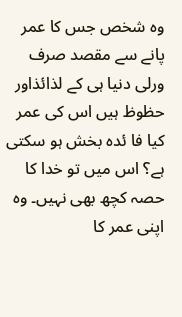وہ شخص جس کا عمر پانے سے مقصد صرف ورلی دنیا ہی کے لذائذاور حظوظ ہیں اس کی عمر کیا فا ئدہ بخش ہو سکتی ہے؟ اس میں تو خدا کا حصہ کچھ بھی نہیں۔ وہ اپنی عمر کا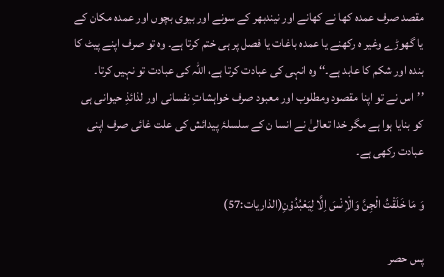مقصد صرف عمدہ کھا نے کھانے اور نیندبھر کے سونے اور بیوی بچوں اور عمدہ مکان کے یا گھوڑے وغیر ہ رکھنے یا عمدہ باغات یا فصل پر ہی ختم کرتا ہے۔ وہ تو صرف اپنے پیٹ کا بندہ اور شکم کا عابد ہے۔‘‘ وہ انہی کی عبادت کرتا ہے، اللہ کی عبادت تو نہیں کرتا۔ ’’اس نے تو اپنا مقصود ومطلوب اور معبود صرف خواہشاتِ نفسانی اور لذائذِ حیوانی ہی کو بنایا ہوا ہے مگر خدا تعالیٰ نے انسا ن کے سلسلۂ پیدائش کی علت غائی صرف اپنی عبادت رکھی ہے۔

وَ مَا خَلَقْتُ الْجِنَّ وَالْاِنْسَ اِلَّا لِيَعْبُدُوْنِ(الذاریات:57)

پس حصر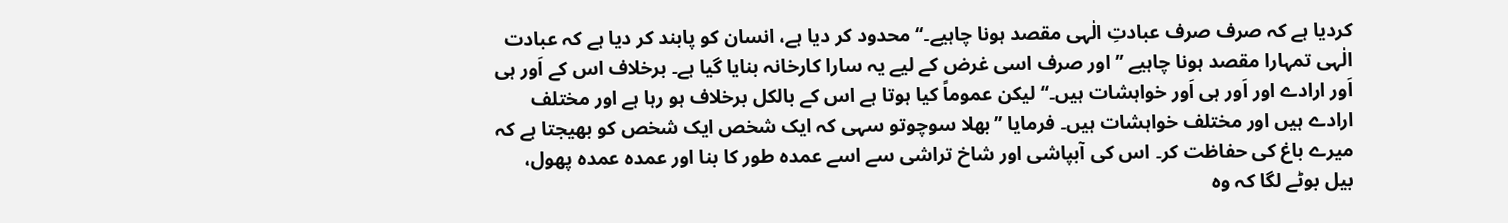کردیا ہے کہ صرف صرف عبادتِ الٰہی مقصد ہونا چاہیے۔‘‘ محدود کر دیا ہے، انسان کو پابند کر دیا ہے کہ عبادت الٰہی تمہارا مقصد ہونا چاہیے ’’اور صرف اسی غرض کے لیے یہ سارا کارخانہ بنایا گیا ہے۔ برخلاف اس کے اَور ہی اَور ارادے اور اَور ہی اَور خواہشات ہیں۔‘‘ لیکن عموماً کیا ہوتا ہے اس کے بالکل برخلاف ہو رہا ہے اور مختلف ارادے ہیں اور مختلف خواہشات ہیں۔ فرمایا ’’بھلا سوچوتو سہی کہ ایک شخص ایک شخص کو بھیجتا ہے کہ میرے باغ کی حفاظت کر۔ اس کی آبپاشی اور شاخ تراشی سے اسے عمدہ طور کا بنا اور عمدہ عمدہ پھول، بیل بوٹے لگا کہ وہ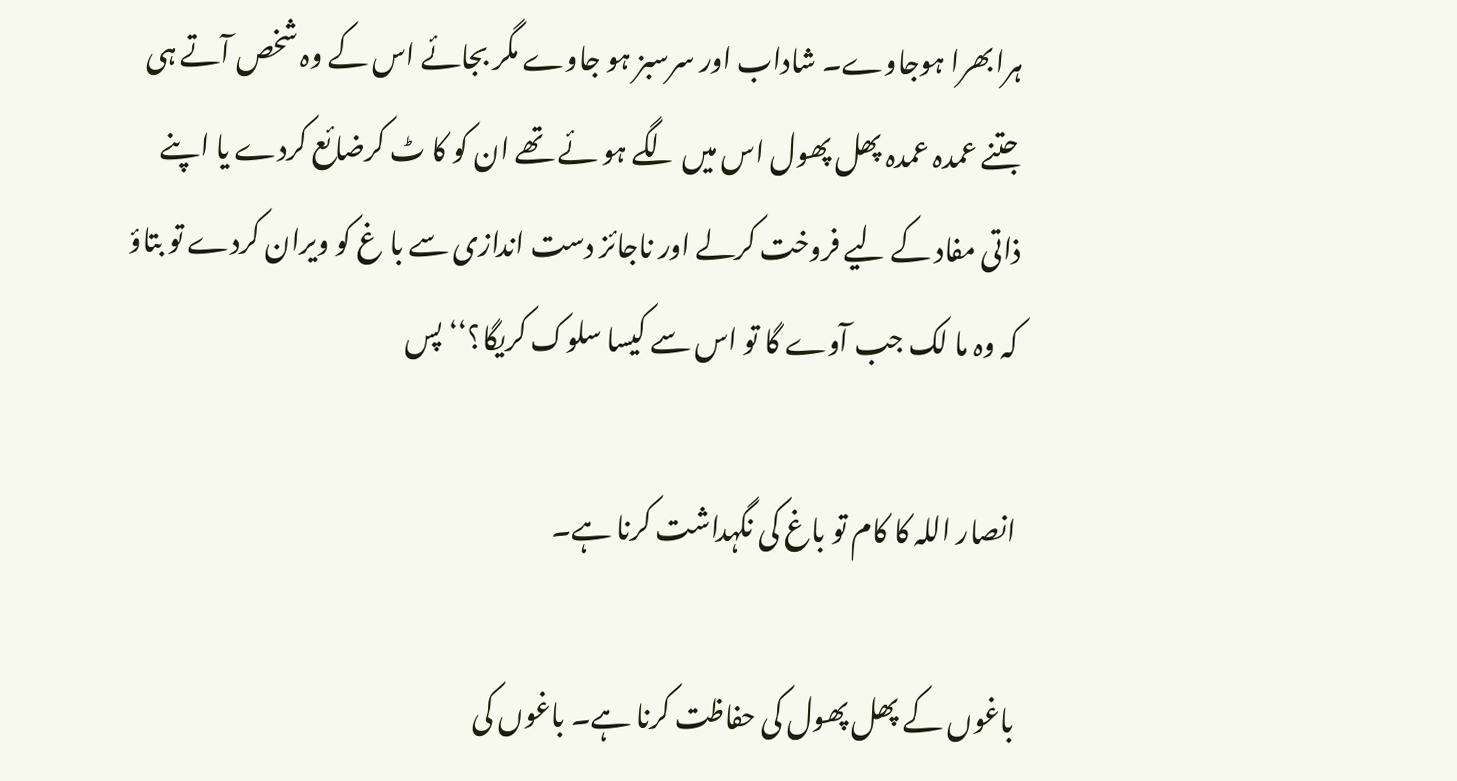ہرابھرا ہوجاوے۔ شاداب اور سرسبز ہو جاوے مگر بجائے اس کے وہ شخص آتے ہی جتنے عمدہ عمدہ پھل پھول اس میں لگے ہو ئے تھے ان کو کا ٹ کرضائع کردے یا اپنے ذاتی مفاد کے لیے فروخت کرلے اور ناجائز دست اندازی سے با غ کو ویران کردے تو بتاؤ کہ وہ ما لک جب آوے گا تو اس سے کیسا سلوک کریگا؟‘‘ پس

انصار اللہ کا کام تو باغ کی نگہداشت کرنا ہے۔

باغوں کے پھل پھول کی حفاظت کرنا ہے۔ باغوں کی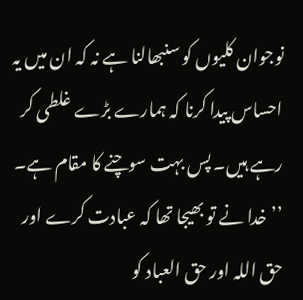نوجوان کلیوں کو سنبھالنا ہے نہ کہ ان میں یہ احساس پیدا کرنا کہ ہمارے بڑے غلطی کر رہے ہیں۔ پس بہت سوچنے کا مقام ہے۔ ’’خدا نے تو بھیجا تھا کہ عبادت کرے اور حق اللہ اور حق العباد کو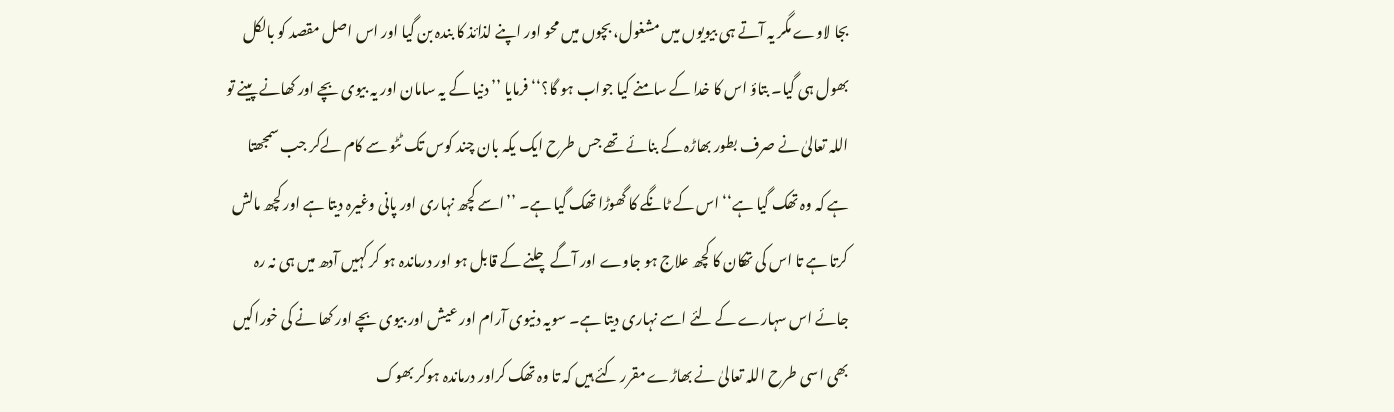بجا لاوے مگر یہ آتے ہی بیویوں میں مشغول، بچوں میں محو اور اپنے لذائذ کا بندہ بن گیا اور اس اصل مقصد کو بالکل بھول ہی گیا۔ بتاؤ اس کا خدا کے سامنے کیا جواب ہو گا؟‘‘ فرمایا ’’دنیا کے یہ سامان اور یہ بیوی بچے اور کھانے پینے تو اللہ تعالیٰ نے صرف بطور بھاڑہ کے بنائے تھے جس طرح ایک یکہ بان چند کوس تک ٹٹو سے کام لےکر جب سمجھتا ہے کہ وہ تھک گیا ہے‘‘ اس کے ٹانگے کا گھوڑا تھک گیا ہے۔ ’’اسے کچھ نہاری اور پانی وغیرہ دیتا ہے اور کچھ مالش کرتا ہے تا اس کی تھکان کا کچھ علاج ہو جاوے اور آگے چلنے کے قابل ہو اور درماندہ ہو کر کہیں آدھ میں ہی نہ رہ جائے اس سہارے کے لئے اسے نہاری دیتا ہے۔ سویہ دنیوی آرام اور عیش اور بیوی بچے اور کھا نے کی خوراکیں بھی اسی طرح اللہ تعالیٰ نے بھاڑے مقرر کئے ہیں کہ تا وہ تھک کراور درماندہ ہوکر بھوک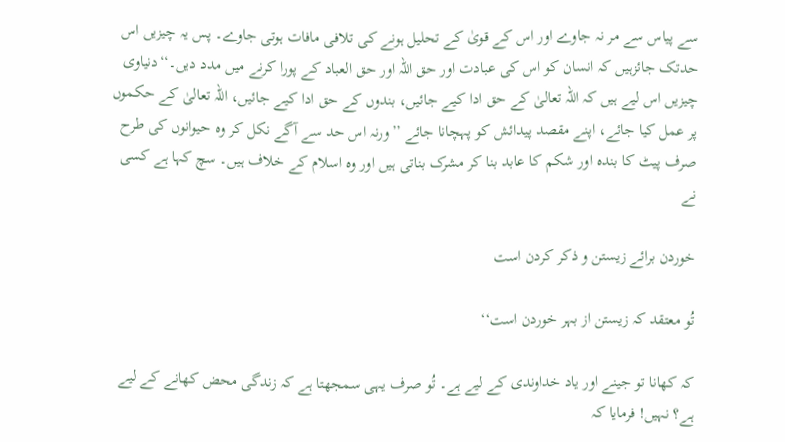سے پیاس سے مر نہ جاوے اور اس کے قویٰ کے تحلیل ہونے کی تلافی مافات ہوتی جاوے۔ پس یہ چیزیں اس حدتک جائزہیں کہ انسان کو اس کی عبادت اور حق اللہ اور حق العباد کے پورا کرنے میں مدد دیں۔‘‘دنیاوی چیزیں اس لیے ہیں کہ اللہ تعالیٰ کے حق ادا کیے جائیں، بندوں کے حق ادا کیے جائیں، اللہ تعالیٰ کے حکموں پر عمل کیا جائے، اپنے مقصد پیدائش کو پہچانا جائے ’’ورنہ اس حد سے آگے نکل کر وہ حیوانوں کی طرح صرف پیٹ کا بندہ اور شکم کا عابد بنا کر مشرک بناتی ہیں اور وہ اسلام کے خلاف ہیں۔ سچ کہا ہے کسی نے

خوردن برائے زیستن و ذکر کردن است

تُو معتقد کہ زیستن از بہر خوردن است‘‘

کہ کھانا تو جینے اور یاد خداوندی کے لیے ہے۔ تُو صرف یہی سمجھتا ہے کہ زندگی محض کھانے کے لیے ہے؟ نہیں! فرمایا کہ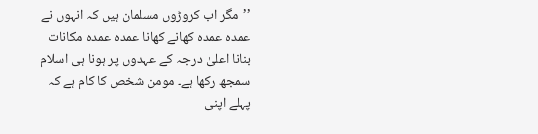’’مگر اب کروڑوں مسلمان ہیں کہ انہوں نے عمدہ عمدہ کھانے کھانا عمدہ عمدہ مکانات بنانا اعلیٰ درجہ کے عہدوں پر ہونا ہی اسلام سمجھ رکھا ہے۔ مومن شخص کا کام ہے کہ پہلے اپنی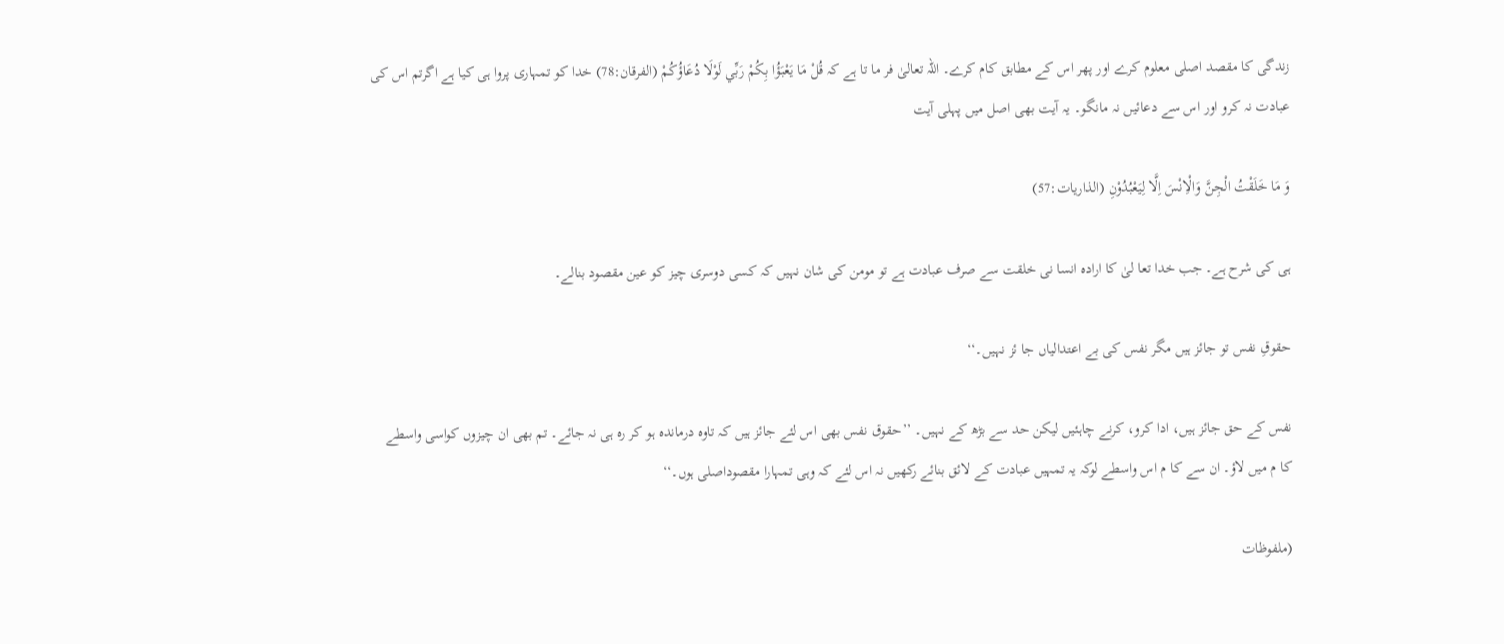زندگی کا مقصد اصلی معلوم کرے اور پھر اس کے مطابق کام کرے۔ اللہ تعالیٰ فر ما تا ہے کہ قُلْ مَا يَعْبَؤُا بِكُمْ رَبِّي لَوْلَا دُعَاؤُكُمْ (الفرقان:78) خدا کو تمہاری پروا ہی کیا ہے اگرتم اس کی عبادت نہ کرو اور اس سے دعائیں نہ مانگو۔ یہ آیت بھی اصل میں پہلی آیت

وَ مَا خَلَقْتُ الْجِنَّ وَالْاِنْسَ اِلَّا لِيَعْبُدُوْنِ (الذاریات:57)

ہی کی شرح ہے۔ جب خدا تعا لیٰ کا ارادہ انسا نی خلقت سے صرف عبادت ہے تو مومن کی شان نہیں کہ کسی دوسری چیز کو عین مقصود بنالے۔

حقوقِ نفس تو جائز ہیں مگر نفس کی بے اعتدالیاں جا ئز نہیں۔‘‘

نفس کے حق جائز ہیں، ادا کرو، کرنے چاہئیں لیکن حد سے بڑھ کے نہیں۔ ’’حقوق نفس بھی اس لئے جائز ہیں کہ تاوہ درماندہ ہو کر رہ ہی نہ جائے۔ تم بھی ان چیزوں کواسی واسطے کا م میں لاؤ۔ ان سے کا م اس واسطے لوکہ یہ تمہیں عبادت کے لائق بنائے رکھیں نہ اس لئے کہ وہی تمہارا مقصوداصلی ہوں۔‘‘

(ملفوظات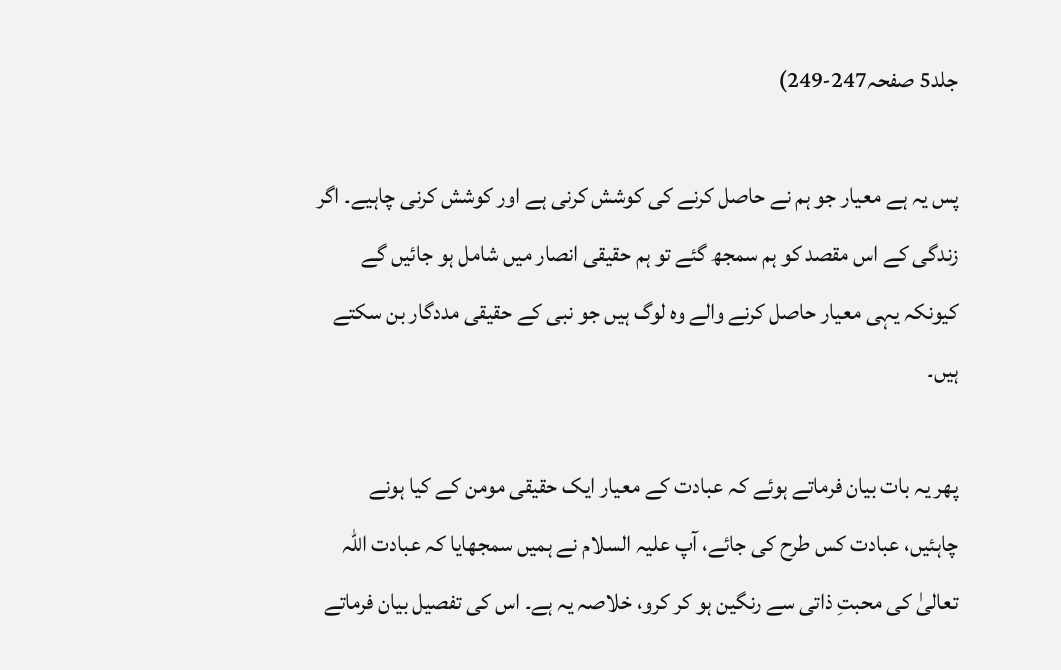جلد5 صفحہ247-249)

پس یہ ہے معیار جو ہم نے حاصل کرنے کی کوشش کرنی ہے اور کوشش کرنی چاہیے۔ اگر زندگی کے اس مقصد کو ہم سمجھ گئے تو ہم حقیقی انصار میں شامل ہو جائیں گے کیونکہ یہی معیار حاصل کرنے والے وہ لوگ ہیں جو نبی کے حقیقی مددگار بن سکتے ہیں۔

پھر یہ بات بیان فرماتے ہوئے کہ عبادت کے معیار ایک حقیقی مومن کے کیا ہونے چاہئیں، عبادت کس طرح کی جائے، آپ علیہ السلام نے ہمیں سمجھایا کہ عبادت اللہ تعالیٰ کی محبتِ ذاتی سے رنگین ہو کر کرو، خلاصہ یہ ہے۔ اس کی تفصیل بیان فرماتے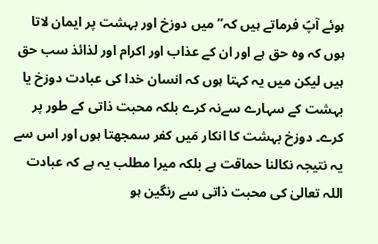ہوئے آپؑ فرماتے ہیں کہ’’میں دوزخ اور بہشت پر ایمان لاتا ہوں کہ وہ حق ہے اور ان کے عذاب اور اکرام اور لذائذ سب حق ہیں لیکن میں یہ کہتا ہوں کہ انسان خدا کی عبادت دوزخ یا بہشت کے سہارے سےنہ کرے بلکہ محبت ذاتی کے طور پر کرے۔ دوزخ بہشت کا انکار مَیں کفر سمجھتا ہوں اور اس سے یہ نتیجہ نکالنا حماقت ہے بلکہ میرا مطلب یہ ہے کہ عبادت اللہ تعالیٰ کی محبت ذاتی سے رنگین ہو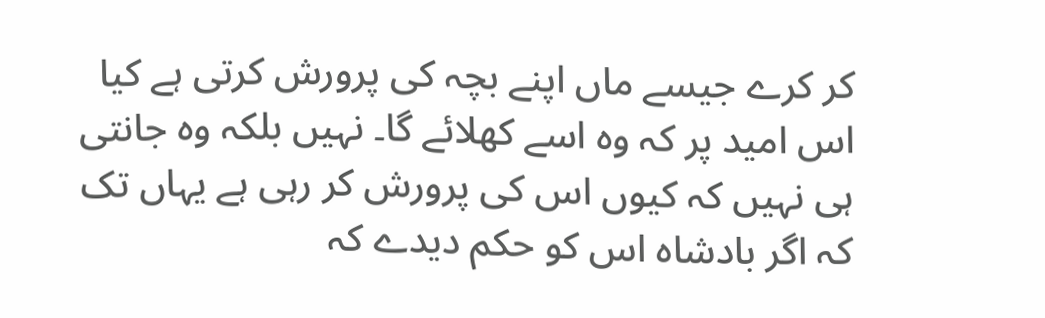کر کرے جیسے ماں اپنے بچہ کی پرورش کرتی ہے کیا اس امید پر کہ وہ اسے کھلائے گا۔ نہیں بلکہ وہ جانتی ہی نہیں کہ کیوں اس کی پرورش کر رہی ہے یہاں تک کہ اگر بادشاہ اس کو حکم دیدے کہ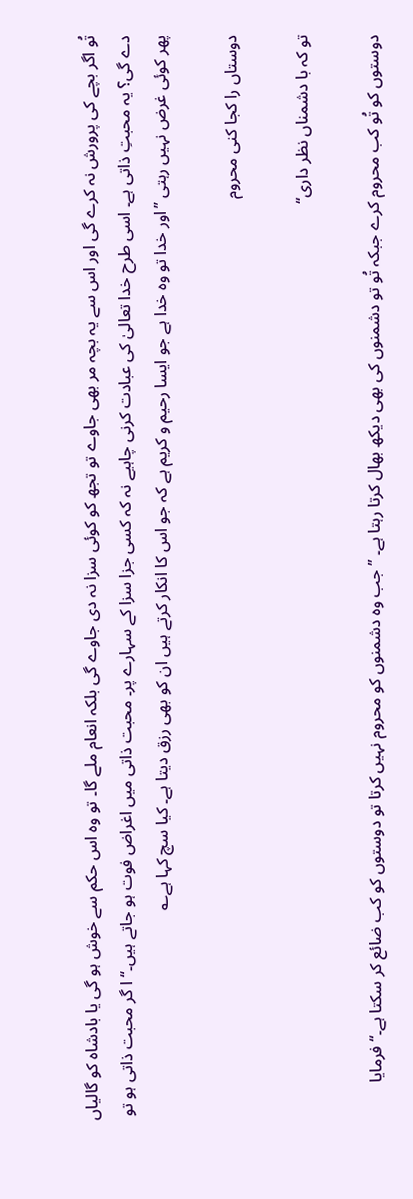تُو اگر بچے کی پرورش نہ کرے گی اور اس سے یہ بچہ مر بھی جاوے تو تجھ کو کوئی سزا نہ دی جاوے گی بلکہ انعام ملے گا۔ تو وہ اس حکم سے خوش ہو گی یا بادشاہ کو گالیاں دے گی؟ یہ محبتِ ذاتی ہے۔ اسی طرح خدا تعالیٰ کی عبادت کرنی چاہیے نہ کہ کسی جزا سزا کے سہارے پر۔ محبت ذاتی میں اغراض فوت ہو جاتے ہیں۔‘‘ ا گر محبت ذاتی ہو تو پھر کوئی غرض نہیں رہتی ’’اور خدا تو وہ خدا ہے جو ایسا رحیم و کریم ہے کہ جو اس کا انکار کرتے ہیں ان کو بھی رزق دیتا ہے۔ کیا سچ کہا ہے؎

دوستاں را کجا کنی محروم

تو کہ با دشمناں نظر داری‘‘

دوستوں کو تُو کب محروم کرے جبکہ تُو تو دشمنوں کی بھی دیکھ بھال کرتا رہتا ہے۔ ’’جب وہ دشمنوں کو محروم نہیں کرتا تو دوستوں کو کب ضائع کر سکتا ہے۔‘‘ فرمایا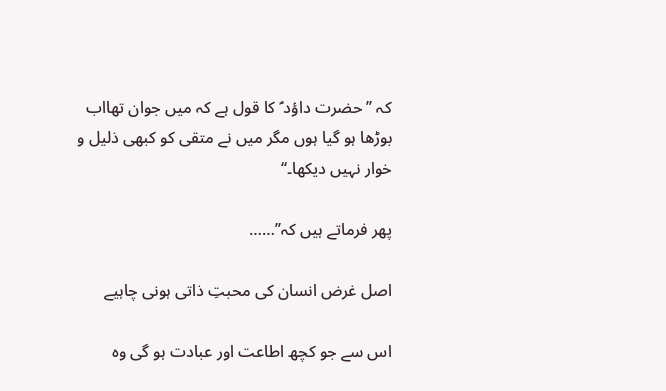کہ ’’حضرت داؤد ؑ کا قول ہے کہ میں جوان تھااب بوڑھا ہو گیا ہوں مگر میں نے متقی کو کبھی ذلیل و خوار نہیں دیکھا۔‘‘

پھر فرماتے ہیں کہ’’……

اصل غرض انسان کی محبتِ ذاتی ہونی چاہیے

اس سے جو کچھ اطاعت اور عبادت ہو گی وہ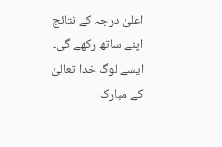اعلیٰ درجہ کے نتائج اپنے ساتھ رکھے گی۔ ایسے لوگ خدا تعالیٰ کے مبارک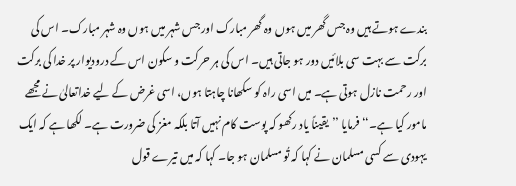بندے ہوتے ہیں وہ جس گھر میں ہوں وہ گھر مبارک اور جس شہر میں ہوں وہ شہر مبارک۔ اس کی برکت سے بہت سی بلائیں دور ہو جاتی ہیں۔ اس کی ہر حرکت و سکون اس کے درودیوار پر خدا کی برکت اور رحمت نازل ہوتی ہے۔ میں اسی راہ کو سکھانا چاہتا ہوں، اسی غرض کے لیے خداتعالیٰ نے مجھے مامور کیا ہے۔‘‘ فرمایا ’’یقیناً یاد رکھو کہ پوست کام نہیں آتا بلکہ مغز کی ضرورت ہے۔ لکھا ہے کہ ایک یہودی سے کسی مسلمان نے کہا کہ تُو مسلمان ہو جا۔ کہا کہ میں تیرے قول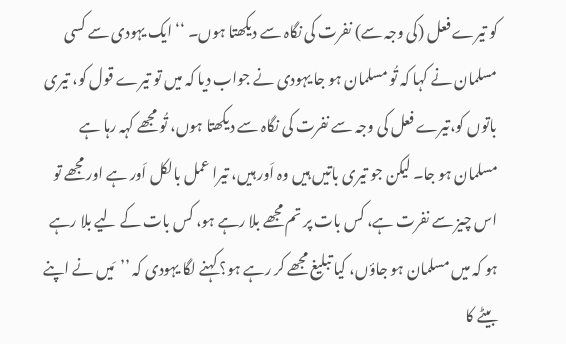کو تیرے فعل (کی وجہ سے) نفرت کی نگاہ سے دیکھتا ہوں۔ ‘‘ ایک یہودی سے کسی مسلمان نے کہا کہ تُو مسلمان ہو جا یہودی نے جواب دیا کہ میں تو تیرے قول کو، تیری باتوں کو،تیرے فعل کی وجہ سے نفرت کی نگاہ سے دیکھتا ہوں، تُو مجھے کہہ رہا ہے مسلمان ہو جا۔ لیکن جو تیری باتیں ہیں وہ اَور ہیں، تیرا عمل بالکل اَور ہے اور مجھے تو اس چیز سے نفرت ہے، کس بات پر تم مجھے بلا رہے ہو، کس بات کے لیے بلا رہے ہو کہ میں مسلمان ہو جاؤں، کیا تبلیغ مجھے کر رہے ہو؟ کہنے لگا یہودی کہ ’’مَیں نے اپنے بیٹے کا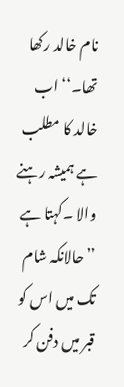نام خالد رکھا تھا۔‘‘ اب خالد کا مطلب ہے ہمیشہ رہنے والا ۔کہتا ہے ’’حالانکہ شام تک میں اس کو قبر میں دفن کر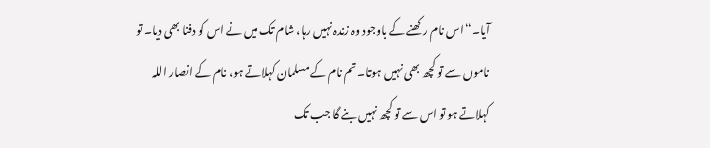آیا۔‘‘اس نام رکھنے کے باوجود وہ زندہ نہیں رہا، شام تک میں نے اس کو دفنا بھی دیا۔ تو ناموں سے تو کچھ بھی نہیں ہوتا۔ تم نام کے مسلمان کہلاتے ہو، نام کے انصار اللہ کہلاتے ہو تو اس سے تو کچھ نہیں بنے گا جب تک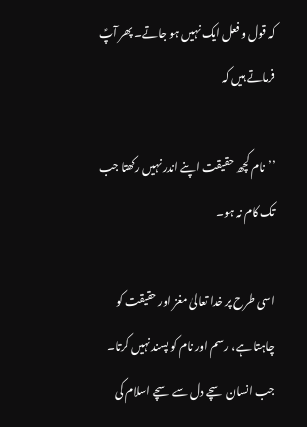کہ قول و فعل ایک نہیں ہو جاتے۔ پھر آپؑ فرماتے ہیں کہ

’’نام کچھ حقیقت اپنے اندر نہیں رکھتا جب تک کام نہ ہو۔

اسی طرح پر خدا تعالیٰ مغز اور حقیقت کو چاہتا ہے، رسم اور نام کو پسند نہیں کرتا۔ جب انسان سچے دل سے سچے اسلام کی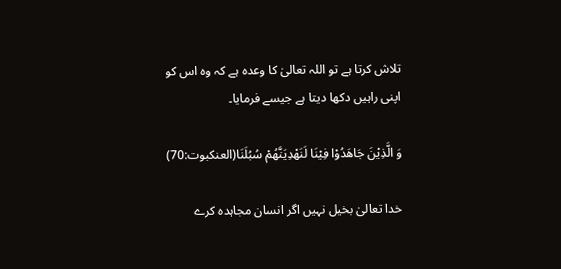تلاش کرتا ہے تو اللہ تعالیٰ کا وعدہ ہے کہ وہ اس کو اپنی راہیں دکھا دیتا ہے جیسے فرمایا۔

وَ الَّذِيْنَ جَاهَدُوْا فِيْنَا لَنَهْدِيَنَّهُمْ سُبُلَنَا(العنکبوت:70)

خدا تعالیٰ بخیل نہیں اگر انسان مجاہدہ کرے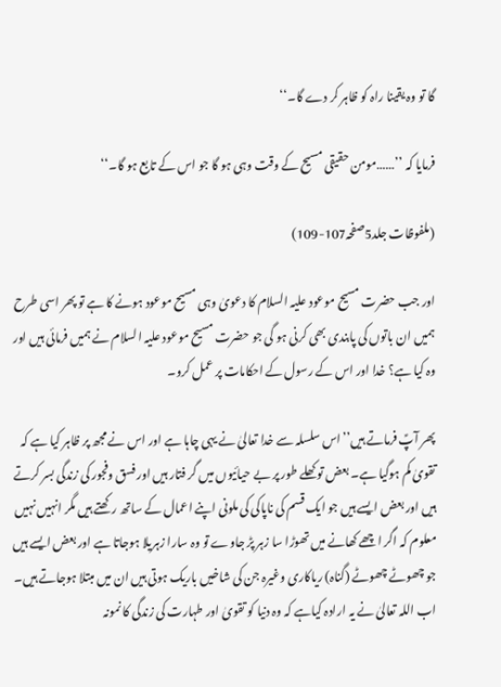گا تو وہ یقینا راہ کو ظاہر کر دے گا۔‘‘

فرمایا کہ ’’……مومن حقیقی مسیح کے وقت وہی ہو گا جو اس کے تابع ہو گا۔‘‘

(ملفوظات جلد5صفحہ107-109)

اور جب حضرت مسیح موعود علیہ السلام کا دعویٰ وہی مسیح موعود ہونے کا ہے تو پھر اسی طرح ہمیں ان باتوں کی پابندی بھی کرنی ہو گی جو حضرت مسیح موعود علیہ السلام نے ہمیں فرمائی ہیں اور وہ کیا ہے؟ خدا اور اس کے رسول کے احکامات پر عمل کرو۔

پھر آپؑ فرماتے ہیں’’اس سلسلہ سے خدا تعالیٰ نے یہی چاہا ہے اور اس نے مجھ پر ظاہر کیا ہے کہ تقویٰ کم ہوگیا ہے۔ بعض تو کھلے طور پر بے حیائیوں میں گر فتار ہیں اور فسق وفجور کی زندگی بسر کرتے ہیں اور بعض ایسے ہیں جو ایک قسم کی ناپاکی کی ملونی اپنے اعمال کے ساتھ رکھتے ہیں مگر انہیں نہیں معلوم کہ اگر اچھے کھانے میں تھوڑا سا زہر پڑ جاوے تو وہ سارا زہریلا ہوجاتا ہے اور بعض ایسے ہیں جو چھوٹے چھوٹے (گناہ) ریاکاری وغیرہ جن کی شاخیں باریک ہوتی ہیں ان میں مبتلا ہوجاتے ہیں۔ اب اللہ تعالیٰ نے یہ ارادہ کیاہے کہ وہ دنیا کو تقویٰ اور طہارت کی زندگی کا نمونہ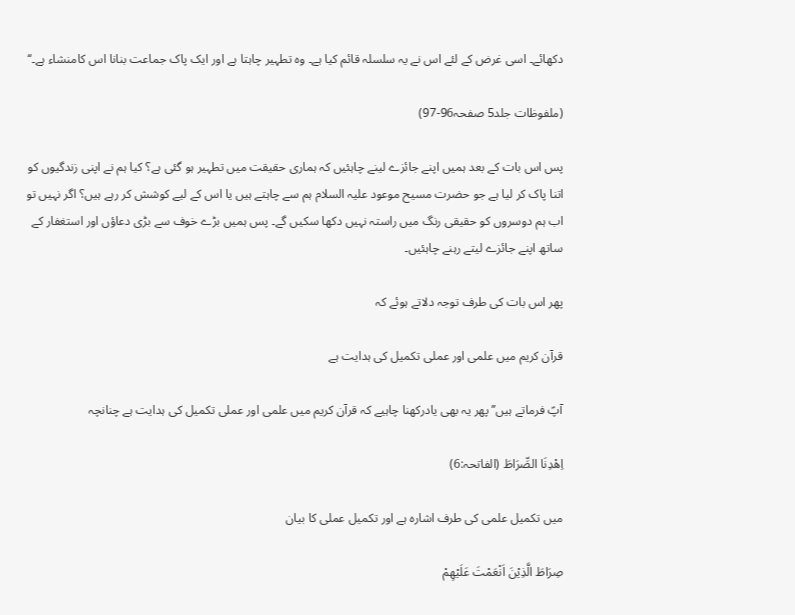دکھائے۔ اسی غرض کے لئے اس نے یہ سلسلہ قائم کیا ہے۔ وہ تطہیر چاہتا ہے اور ایک پاک جماعت بنانا اس کامنشاء ہے۔‘‘

(ملفوظات جلد5 صفحہ96-97)

پس اس بات کے بعد ہمیں اپنے جائزے لینے چاہئیں کہ ہماری حقیقت میں تطہیر ہو گئی ہے؟ کیا ہم نے اپنی زندگیوں کو اتنا پاک کر لیا ہے جو حضرت مسیح موعود علیہ السلام ہم سے چاہتے ہیں یا اس کے لیے کوشش کر رہے ہیں؟ اگر نہیں تو اب ہم دوسروں کو حقیقی رنگ میں راستہ نہیں دکھا سکیں گے۔ پس ہمیں بڑے خوف سے بڑی دعاؤں اور استغفار کے ساتھ اپنے جائزے لیتے رہنے چاہئیں۔

پھر اس بات کی طرف توجہ دلاتے ہوئے کہ

قرآن کریم میں علمی اور عملی تکمیل کی ہدایت ہے

آپؑ فرماتے ہیں’’پھر یہ بھی یادرکھنا چاہیے کہ قرآن کریم میں علمی اور عملی تکمیل کی ہدایت ہے چنانچہ

اِهْدِنَا الصِّرَاطَ (الفاتحہ:6)

میں تکمیل علمی کی طرف اشارہ ہے اور تکمیل عملی کا بیان

صِرَاطَ الَّذِيْنَ اَنْعَمْتَ عَلَيْهِمْ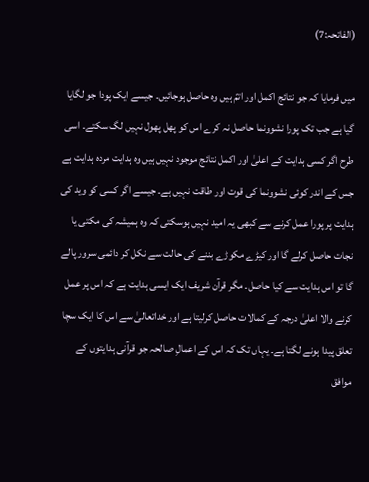(الفاتحہ:7)

میں فرمایا کہ جو نتائج اکمل اور اتمّ ہیں وہ حاصل ہوجائیں۔ جیسے ایک پودا جو لگایا گیا ہے جب تک پورا نشوونما حاصل نہ کرے اس کو پھل پھول نہیں لگ سکتے۔ اسی طرح اگر کسی ہدایت کے اعلیٰ اور اکمل نتائج موجود نہیں ہیں وہ ہدایت مردہ ہدایت ہے جس کے اندر کوئی نشوونما کی قوت اور طاقت نہیں ہے۔ جیسے اگر کسی کو وید کی ہدایت پر پورا عمل کرنے سے کبھی یہ امید نہیں ہوسکتی کہ وہ ہمیشہ کی مکتی یا نجات حاصل کرلے گا اور کیڑے مکوڑے بننے کی حالت سے نکل کر دائمی سرور پالے گا تو اس ہدایت سے کیا حاصل۔ مگر قرآن شریف ایک ایسی ہدایت ہے کہ اس پر عمل کرنے والا اعلیٰ درجہ کے کمالات حاصل کرلیتا ہے اور خداتعالیٰ سے اس کا ایک سچا تعلق پیدا ہونے لگتا ہے۔ یہاں تک کہ اس کے اعمالِ صالحہ جو قرآنی ہدایتوں کے موافق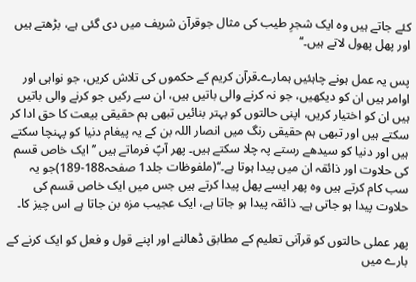کئے جاتے ہیں وہ ایک شجرِ طیب کی مثال جوقرآن شریف میں دی گئی ہے، بڑھتے ہیں اور پھل پھول لاتے ہیں۔‘‘

پس یہ عمل ہونے چاہئیں ہمارے۔قرآن کریم کے حکموں کی تلاش کریں، جو نواہی اور اوامر ہیں ان کو دیکھیں، جو نہ کرنے والی باتیں ہیں، ان سے رکیں جو کرنے والی باتیں ہیں ان کو اختیار کریں، اپنی حالتوں کو بہتر بنائیں تبھی ہم حقیقی بیعت کا حق ادا کر سکتے ہیں اور تبھی ہم حقیقی رنگ میں انصار اللہ بن کے یہ پیغام دنیا کو پہنچا سکتے ہیں اور دنیا کو سیدھے رستے پہ چلا سکتے ہیں۔ پھر آپؑ فرماتے ہیں ’’ایک خاص قسم کی حلاوت اور ذائقہ ان میں پیدا ہوتا ہے۔‘‘(ملفوظات جلد1 صفحہ188-189)جو یہ سب کام کرتے ہیں وہ پھر ایسے پھل پیدا کرتے ہیں جس میں ایک خاص قسم کی حلاوت پیدا ہو جاتی ہے۔ ذائقہ پیدا ہو جاتا ہے، ایک عجیب مزہ بن جاتا ہے اس چیز کا۔

پھر عملی حالتوں کو قرآنی تعلیم کے مطابق ڈھالنے اور اپنے قول و فعل کو ایک کرنے کے بارے میں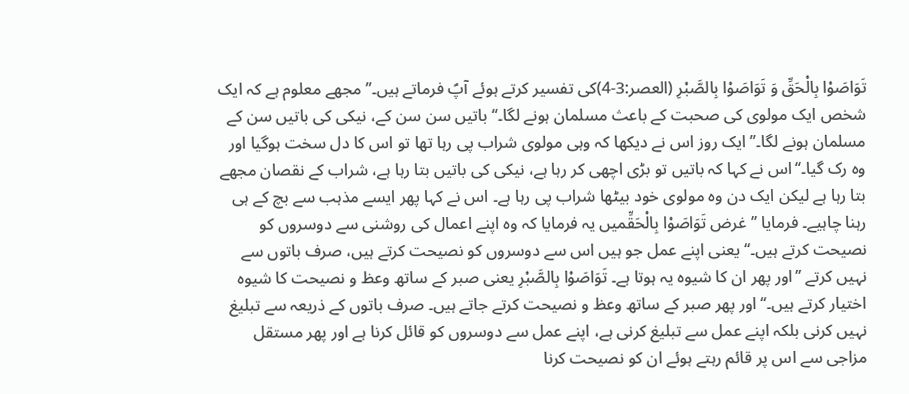تَوَاصَوْا بِالْحَقِّ وَ تَوَاصَوْا بِالصَّبْرِ (العصر:3-4)کی تفسیر کرتے ہوئے آپؑ فرماتے ہیں۔’’مجھے معلوم ہے کہ ایک شخص ایک مولوی کی صحبت کے باعث مسلمان ہونے لگا۔‘‘ باتیں سن سن کے، نیکی کی باتیں سن کے مسلمان ہونے لگا۔’’ایک روز اس نے دیکھا کہ وہی مولوی شراب پی رہا تھا تو اس کا دل سخت ہوگیا اور وہ رک گیا۔‘‘اس نے کہا کہ باتیں تو بڑی اچھی کر رہا ہے، نیکی کی باتیں بتا رہا ہے، شراب کے نقصان مجھے بتا رہا ہے لیکن ایک دن وہ مولوی خود بیٹھا شراب پی رہا ہے۔ اس نے کہا پھر ایسے مذہب سے بچ کے ہی رہنا چاہیے۔ فرمایا ’’غرض تَوَاصَوْا بِالْحَقِّمیں یہ فرمایا کہ وہ اپنے اعمال کی روشنی سے دوسروں کو نصیحت کرتے ہیں۔‘‘یعنی اپنے عمل جو ہیں اس سے دوسروں کو نصیحت کرتے ہیں، صرف باتوں سے نہیں کرتے ’’اور پھر ان کا شیوہ یہ ہوتا ہے۔ تَوَاصَوْا بِالصَّبْرِ یعنی صبر کے ساتھ وعظ و نصیحت کا شیوہ اختیار کرتے ہیں۔‘‘ اور پھر صبر کے ساتھ وعظ و نصیحت کرتے جاتے ہیں۔ صرف باتوں کے ذریعہ سے تبلیغ نہیں کرنی بلکہ اپنے عمل سے تبلیغ کرنی ہے، اپنے عمل سے دوسروں کو قائل کرنا ہے اور پھر مستقل مزاجی سے اس پر قائم رہتے ہوئے ان کو نصیحت کرنا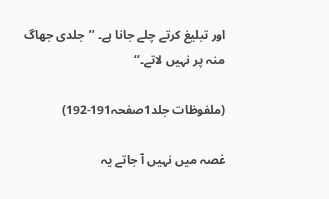اور تبلیغ کرتے چلے جانا ہے۔ ’’جلدی جھاگ منہ پر نہیں لاتے۔‘‘

(ملفوظات جلد1صفحہ191-192)

غصہ میں نہیں آ جاتے یہ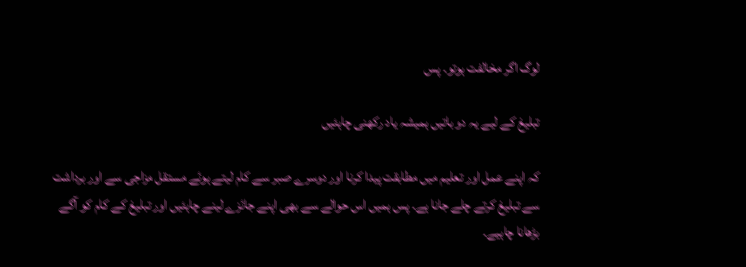لوگ اگر مخالفت ہوتو۔ پس

تبلیغ کے لیے یہ دو باتیں ہمیشہ یاد رکھنی چاہئیں

کہ اپنے عمل اور تعلیم میں مطابقت پیدا کرنا اور دوسرے صبر سے کام لیتے ہوئے مستقل مزاجی سے اور برداشت سے تبلیغ کرتے چلے جانا ہے۔ پس ہمیں اس حوالے سے بھی اپنے جائزے لینے چاہئیں اور تبلیغ کے کام کو آگے بڑھانا چاہیے۔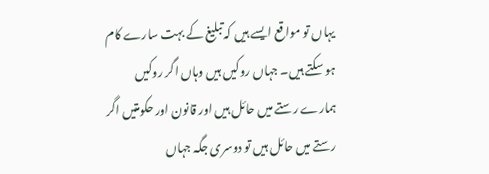یہاں تو مواقع ایسے ہیں کہ تبلیغ کے بہت سارے کام ہو سکتے ہیں۔ جہاں روکیں ہیں وہاں اگر روکیں ہمارے رستے میں حائل ہیں اور قانون اور حکومتیں اگر رستے میں حائل ہیں تو دوسری جگہ جہاں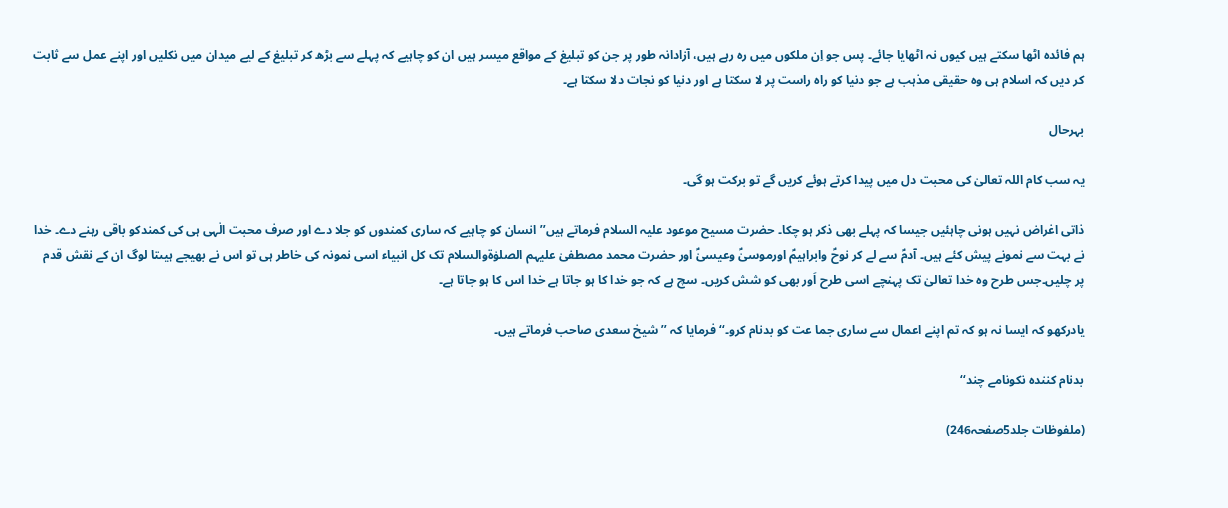ہم فائدہ اٹھا سکتے ہیں کیوں نہ اٹھایا جائے۔ پس جو اِن ملکوں میں رہ رہے ہیں، آزادانہ طور پر جن کو تبلیغ کے مواقع میسر ہیں ان کو چاہیے کہ پہلے سے بڑھ کر تبلیغ کے لیے میدان میں نکلیں اور اپنے عمل سے ثابت کر دیں کہ اسلام ہی وہ حقیقی مذہب ہے جو دنیا کو راہ راست پر لا سکتا ہے اور دنیا کو نجات دلا سکتا ہے۔

بہرحال

یہ سب کام اللہ تعالیٰ کی محبت دل میں پیدا کرتے ہوئے کریں گے تو برکت ہو گی۔

ذاتی اغراض نہیں ہونی چاہئیں جیسا کہ پہلے بھی ذکر ہو چکا۔ حضرت مسیح موعود علیہ السلام فرماتے ہیں’’انسان کو چاہیے کہ ساری کمندوں کو جلا دے اور صرف محبت الٰہی ہی کی کمندکو باقی رہنے دے۔ خدا نے بہت سے نمونے پیش کئے ہیں۔ آدمؑ سے لے کر نوحؑ وابراہیمؑ اورموسیٰؑ وعیسیٰؑ اور حضرت محمد مصطفیٰ علیہم الصلوٰةوالسلام تک کل انبیاء اسی نمونہ کی خاطر ہی تو اس نے بھیجے ہیںتا لوگ ان کے نقش قدم پر چلیں۔جس طرح وہ خدا تعالیٰ تک پہنچے اسی طرح اَور بھی کو شش کریں۔ سچ ہے کہ جو خدا کا ہو جاتا ہے خدا اس کا ہو جاتا ہے۔

یادرکھو کہ ایسا نہ ہو کہ تم اپنے اعمال سے ساری جما عت کو بدنام کرو۔‘‘ فرمایا کہ ’’شیخ سعدی صاحب فرماتے ہیں۔

بدنام کنندہ نکونامے چند‘‘

(ملفوظات جلد5صفحہ246)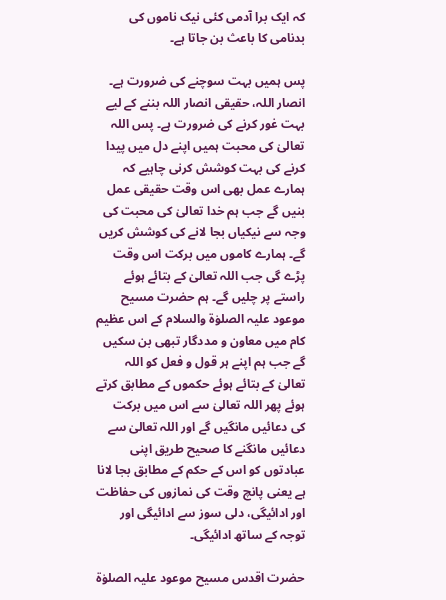کہ ایک برا آدمی کئی نیک ناموں کی بدنامی کا باعث بن جاتا ہے۔

پس ہمیں بہت سوچنے کی ضرورت ہے۔ انصار اللہ، حقیقی انصار اللہ بننے کے لیے بہت غور کرنے کی ضرورت ہے۔ پس اللہ تعالیٰ کی محبت ہمیں اپنے دل میں پیدا کرنے کی بہت کوشش کرنی چاہیے کہ ہمارے عمل بھی اس وقت حقیقی عمل بنیں گے جب ہم خدا تعالیٰ کی محبت کی وجہ سے نیکیاں بجا لانے کی کوشش کریں گے۔ ہمارے کاموں میں برکت اس وقت پڑے گی جب اللہ تعالیٰ کے بتائے ہوئے راستے پر چلیں گے۔ ہم حضرت مسیح موعود علیہ الصلوٰة والسلام کے اس عظیم کام میں معاون و مددگار تبھی بن سکیں گے جب ہم اپنے ہر قول و فعل کو اللہ تعالیٰ کے بتائے ہوئے حکموں کے مطابق کرتے ہوئے پھر اللہ تعالیٰ سے اس میں برکت کی دعائیں مانگیں گے اور اللہ تعالیٰ سے دعائیں مانگنے کا صحیح طریق اپنی عبادتوں کو اس کے حکم کے مطابق بجا لانا ہے یعنی پانچ وقت کی نمازوں کی حفاظت اور ادائیگی، دلی سوز سے ادائیگی اور توجہ کے ساتھ ادائیگی۔

حضرت اقدس مسیح موعود علیہ الصلوٰة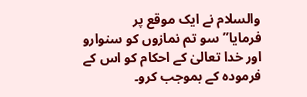والسلام نے ایک موقع پر فرمایا’’سو تم نمازوں کو سنوارو اور خدا تعالیٰ کے احکام کو اس کے فرمودہ کے بموجب کرو۔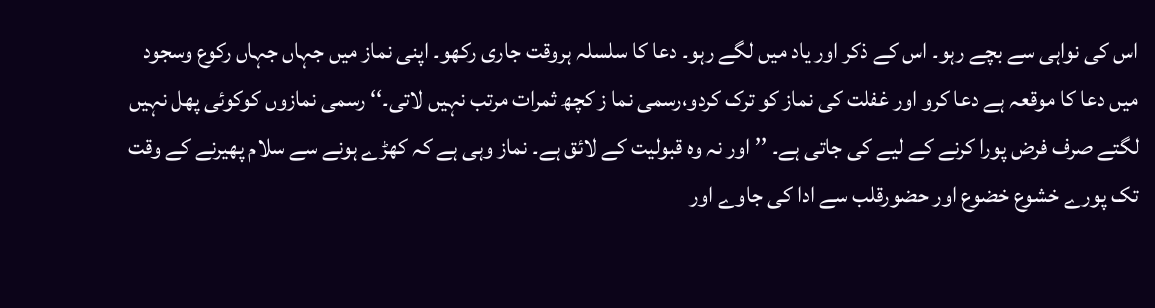اس کی نواہی سے بچے رہو۔ اس کے ذکر اور یاد میں لگے رہو۔ دعا کا سلسلہ ہروقت جاری رکھو۔ اپنی نماز میں جہاں جہاں رکوع وسجود میں دعا کا موقعہ ہے دعا کرو اور غفلت کی نماز کو ترک کردو،رسمی نما ز کچھ ثمرات مرتب نہیں لاتی۔‘‘ رسمی نمازوں کوکوئی پھل نہیں لگتے صرف فرض پورا کرنے کے لیے کی جاتی ہے۔ ’’اور نہ وہ قبولیت کے لائق ہے۔ نماز وہی ہے کہ کھڑے ہونے سے سلام پھیرنے کے وقت تک پورے خشوع خضوع اور حضورقلب سے ادا کی جاوے اور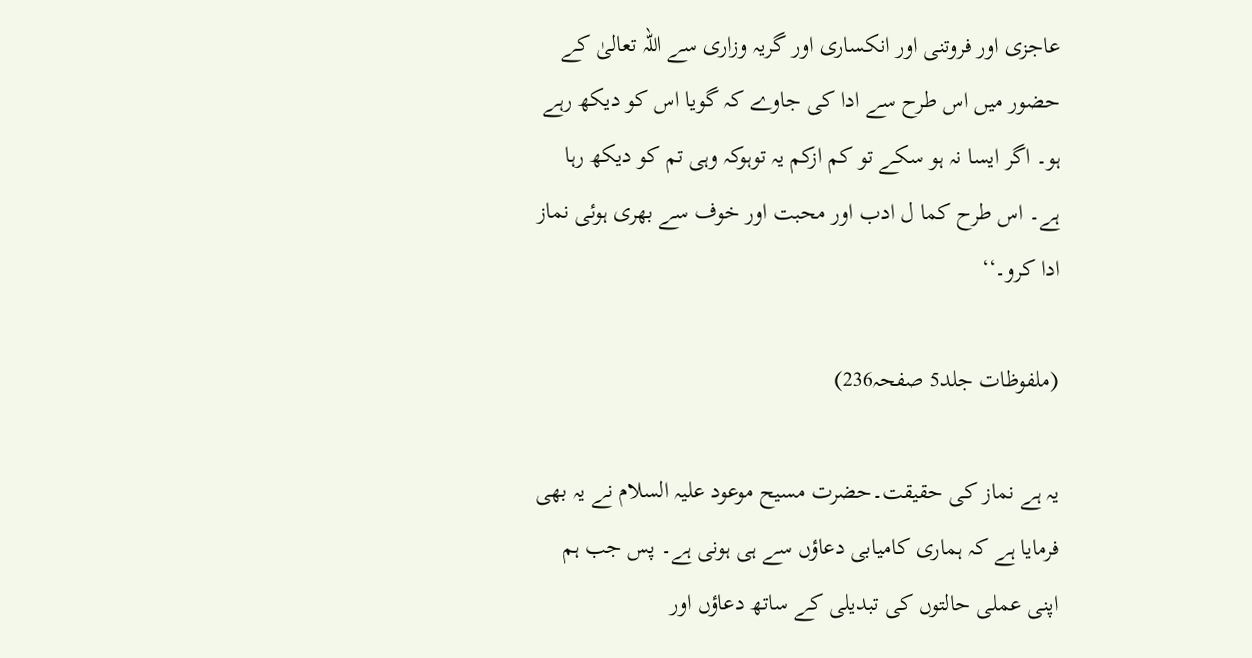عاجزی اور فروتنی اور انکساری اور گریہ وزاری سے اللہ تعالیٰ کے حضور میں اس طرح سے ادا کی جاوے کہ گویا اس کو دیکھ رہے ہو۔ اگر ایسا نہ ہو سکے تو کم ازکم یہ توہوکہ وہی تم کو دیکھ رہا ہے۔ اس طرح کما ل ادب اور محبت اور خوف سے بھری ہوئی نماز ادا کرو۔‘‘

(ملفوظات جلد5 صفحہ236)

یہ ہے نماز کی حقیقت۔حضرت مسیح موعود علیہ السلام نے یہ بھی فرمایا ہے کہ ہماری کامیابی دعاؤں سے ہی ہونی ہے۔ پس جب ہم اپنی عملی حالتوں کی تبدیلی کے ساتھ دعاؤں اور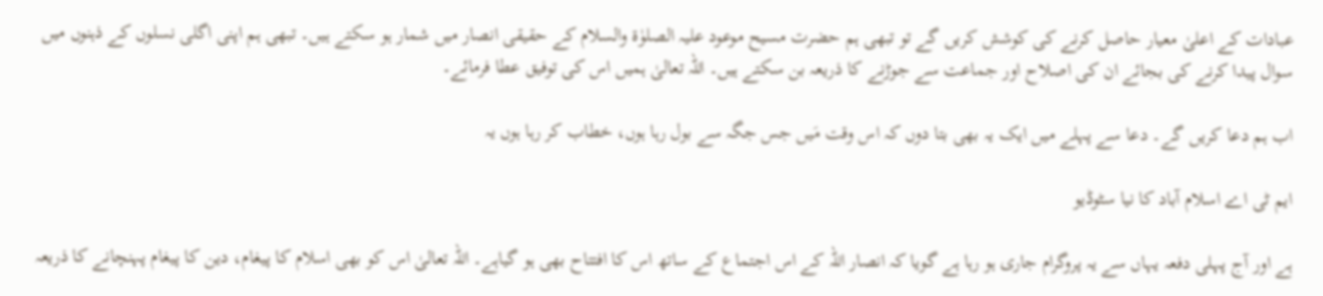عبادات کے اعلیٰ معیار حاصل کرنے کی کوشش کریں گے تو تبھی ہم حضرت مسیح موعود علیہ الصلوٰة والسلام کے حقیقی انصار میں شمار ہو سکتے ہیں۔ تبھی ہم اپنی اگلی نسلوں کے ذہنوں میں سوال پیدا کرنے کی بجائے ان کی اصلاح اور جماعت سے جوڑنے کا ذریعہ بن سکتے ہیں۔ اللہ تعالیٰ ہمیں اس کی توفیق عطا فرمائے۔

اب ہم دعا کریں گے۔ دعا سے پہلے میں ایک یہ بھی بتا دوں کہ اس وقت مَیں جس جگہ سے بول رہا ہوں، خطاب کر رہا ہوں یہ

ایم ٹی اے اسلام آباد کا نیا سٹوڈیو

ہے اور آج پہلی دفعہ یہاں سے یہ پروگرام جاری ہو رہا ہے گویا کہ انصار اللہ کے اس اجتماع کے ساتھ اس کا افتتاح بھی ہو گیاہے۔ اللہ تعالیٰ اس کو بھی اسلام کا پیغام، دین کا پیغام پہنچانے کا ذریعہ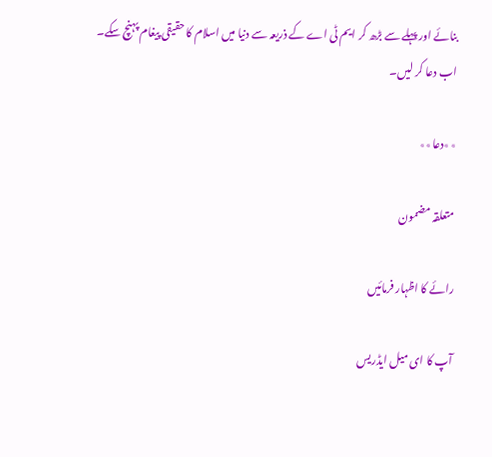بنائے اور پہلے سے بڑھ کر ایم ٹی اے کے ذریعہ سے دنیا میں اسلام کا حقیقی پیغام پہنچ سکے۔ اب دعا کر لیں۔

٭٭دعا٭٭

متعلقہ مضمون

رائے کا اظہار فرمائیں

آپ کا ای میل ایڈریس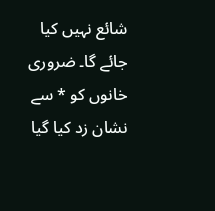شائع نہیں کیا جائے گا۔ ضروری خانوں کو * سے نشان زد کیا گیا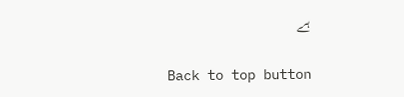ہے

Back to top button